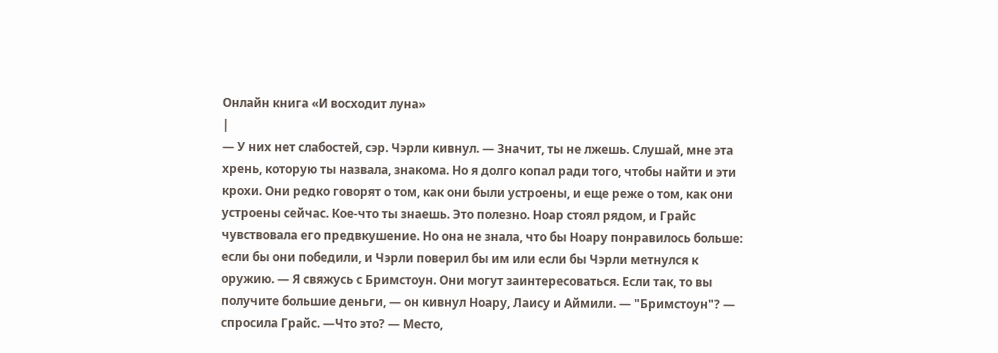Онлайн книга «И восходит луна»
|
— У них нет слабостей, сэр. Чэрли кивнул. — Значит, ты не лжешь. Слушай, мне эта хрень, которую ты назвала, знакома. Но я долго копал ради того, чтобы найти и эти крохи. Они редко говорят о том, как они были устроены, и еще реже о том, как они устроены сейчас. Кое-что ты знаешь. Это полезно. Ноар стоял рядом, и Грайс чувствовала его предвкушение. Но она не знала, что бы Ноару понравилось больше: если бы они победили, и Чэрли поверил бы им или если бы Чэрли метнулся к оружию. — Я свяжусь с Бримстоун. Они могут заинтересоваться. Если так, то вы получите большие деньги, — он кивнул Ноару, Лаису и Аймили. — "Бримстоун"? — спросила Грайс. —Что это? — Место,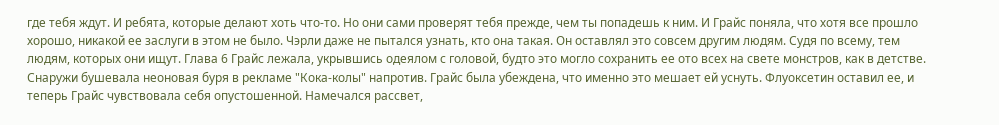где тебя ждут. И ребята, которые делают хоть что-то. Но они сами проверят тебя прежде, чем ты попадешь к ним. И Грайс поняла, что хотя все прошло хорошо, никакой ее заслуги в этом не было. Чэрли даже не пытался узнать, кто она такая. Он оставлял это совсем другим людям. Судя по всему, тем людям, которых они ищут. Глава 6 Грайс лежала, укрывшись одеялом с головой, будто это могло сохранить ее ото всех на свете монстров, как в детстве. Снаружи бушевала неоновая буря в рекламе "Кока-колы" напротив. Грайс была убеждена, что именно это мешает ей уснуть. Флуоксетин оставил ее, и теперь Грайс чувствовала себя опустошенной. Намечался рассвет,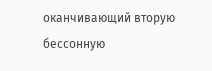оканчивающий вторую бессонную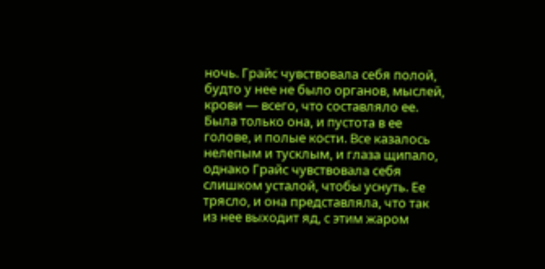ночь. Грайс чувствовала себя полой, будто у нее не было органов, мыслей, крови — всего, что составляло ее. Была только она, и пустота в ее голове, и полые кости. Все казалось нелепым и тусклым, и глаза щипало, однако Грайс чувствовала себя слишком усталой, чтобы уснуть. Ее трясло, и она представляла, что так из нее выходит яд, с этим жаром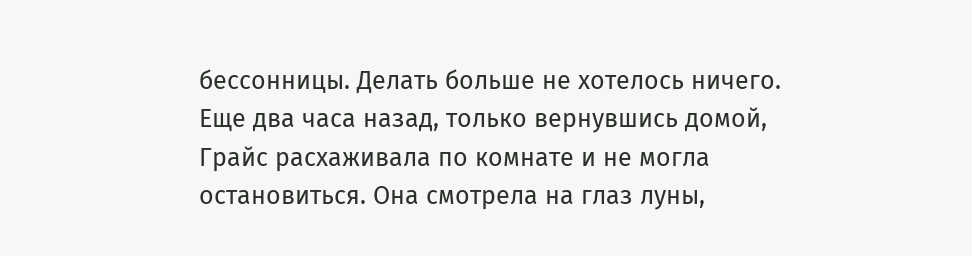бессонницы. Делать больше не хотелось ничего. Еще два часа назад, только вернувшись домой, Грайс расхаживала по комнате и не могла остановиться. Она смотрела на глаз луны,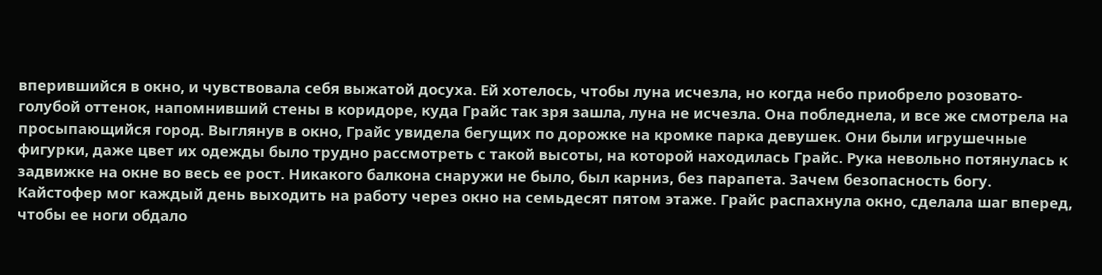вперившийся в окно, и чувствовала себя выжатой досуха. Ей хотелось, чтобы луна исчезла, но когда небо приобрело розовато-голубой оттенок, напомнивший стены в коридоре, куда Грайс так зря зашла, луна не исчезла. Она побледнела, и все же смотрела на просыпающийся город. Выглянув в окно, Грайс увидела бегущих по дорожке на кромке парка девушек. Они были игрушечные фигурки, даже цвет их одежды было трудно рассмотреть с такой высоты, на которой находилась Грайс. Рука невольно потянулась к задвижке на окне во весь ее рост. Никакого балкона снаружи не было, был карниз, без парапета. Зачем безопасность богу. Кайстофер мог каждый день выходить на работу через окно на семьдесят пятом этаже. Грайс распахнула окно, сделала шаг вперед, чтобы ее ноги обдало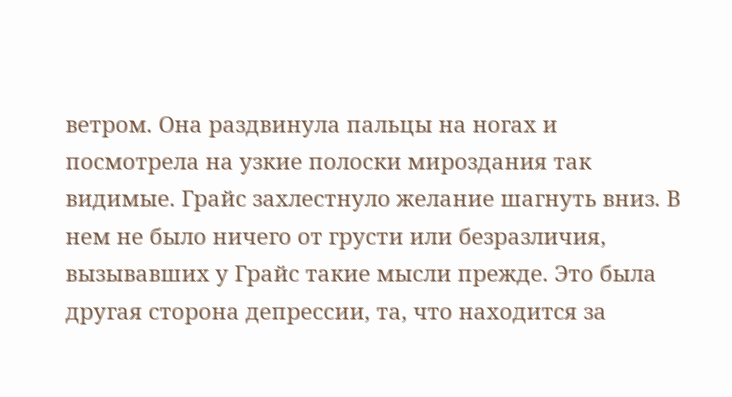ветром. Она раздвинула пальцы на ногах и посмотрела на узкие полоски мироздания так видимые. Грайс захлестнуло желание шагнуть вниз. В нем не было ничего от грусти или безразличия, вызывавших у Грайс такие мысли прежде. Это была другая сторона депрессии, та, что находится за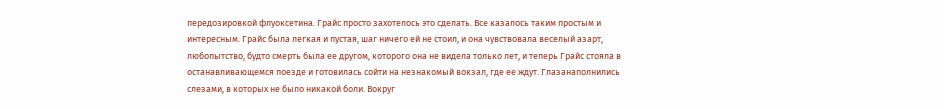передозировкой флуоксетина. Грайс просто захотелось это сделать. Все казалось таким простым и интересным. Грайс была легкая и пустая, шаг ничего ей не стоил, и она чувствовала веселый азарт, любопытство, будто смерть была ее другом, которого она не видела только лет, и теперь Грайс стояла в останавливающемся поезде и готовилась сойти на незнакомый вокзал, где ее ждут. Глазанаполнились слезами, в которых не было никакой боли. Вокруг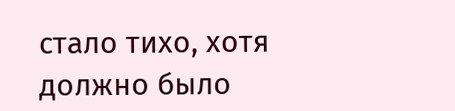стало тихо, хотя должно было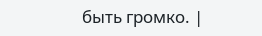быть громко. |